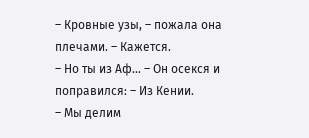– Кровные узы, – пожала она плечами. – Кажется.
– Но ты из Аф… – Он осекся и поправился: – Из Кении.
– Мы делим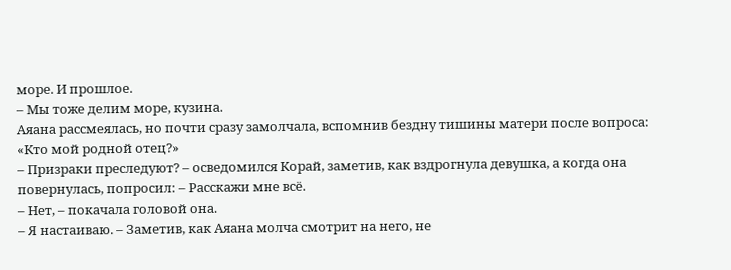море. И прошлое.
– Мы тоже делим море, кузина.
Аяана рассмеялась, но почти сразу замолчала, вспомнив бездну тишины матери после вопроса: «Кто мой родной отец?»
– Призраки преследуют? – осведомился Корай, заметив, как вздрогнула девушка, а когда она повернулась, попросил: – Расскажи мне всё.
– Нет, – покачала головой она.
– Я настаиваю. – Заметив, как Аяана молча смотрит на него, не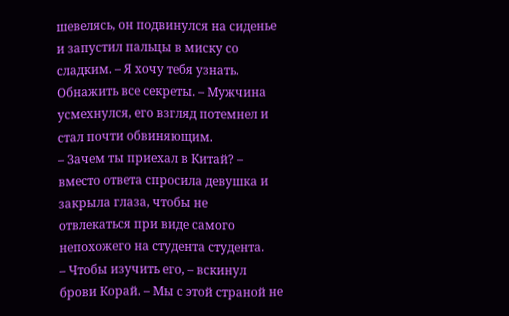шевелясь, он подвинулся на сиденье и запустил пальцы в миску со сладким. – Я хочу тебя узнать. Обнажить все секреты. – Мужчина усмехнулся, его взгляд потемнел и стал почти обвиняющим.
– Зачем ты приехал в Китай? – вместо ответа спросила девушка и закрыла глаза, чтобы не отвлекаться при виде самого непохожего на студента студента.
– Чтобы изучить его, – вскинул брови Корай. – Мы с этой страной не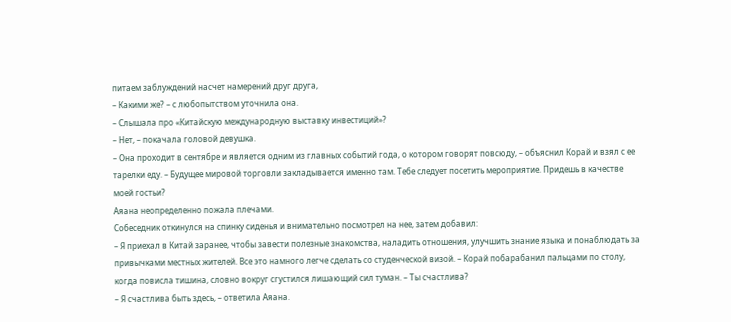питаем заблуждений насчет намерений друг друга,
– Какими же? – с любопытством уточнила она.
– Слышала про «Китайскую международную выставку инвестиций»?
– Нет, – покачала головой девушка.
– Она проходит в сентябре и является одним из главных событий года, о котором говорят повсюду, – объяснил Корай и взял с ее тарелки еду. – Будущее мировой торговли закладывается именно там. Тебе следует посетить мероприятие. Придешь в качестве моей гостьи?
Аяана неопределенно пожала плечами.
Собеседник откинулся на спинку сиденья и внимательно посмотрел на нее, затем добавил:
– Я приехал в Китай заранее, чтобы завести полезные знакомства, наладить отношения, улучшить знание языка и понаблюдать за привычками местных жителей. Все это намного легче сделать со студенческой визой. – Корай побарабанил пальцами по столу, когда повисла тишина, словно вокруг сгустился лишающий сил туман. – Ты счастлива?
– Я счастлива быть здесь, – ответила Аяана.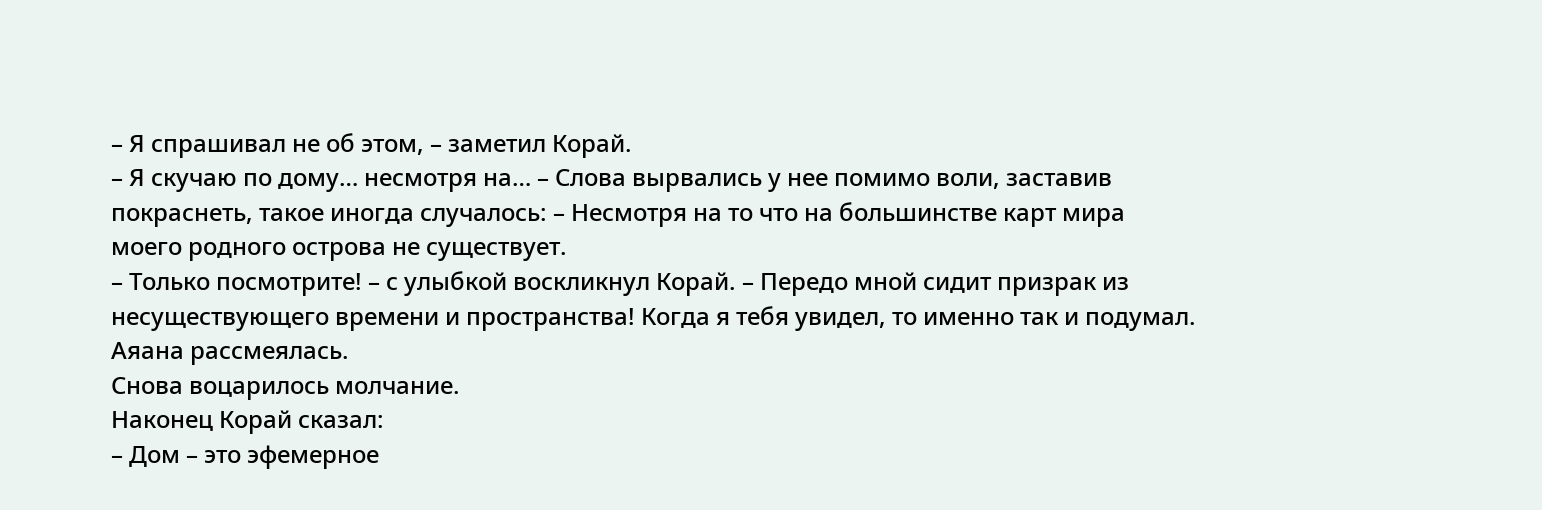– Я спрашивал не об этом, – заметил Корай.
– Я скучаю по дому… несмотря на… – Слова вырвались у нее помимо воли, заставив покраснеть, такое иногда случалось: – Несмотря на то что на большинстве карт мира моего родного острова не существует.
– Только посмотрите! – с улыбкой воскликнул Корай. – Передо мной сидит призрак из несуществующего времени и пространства! Когда я тебя увидел, то именно так и подумал.
Аяана рассмеялась.
Снова воцарилось молчание.
Наконец Корай сказал:
– Дом – это эфемерное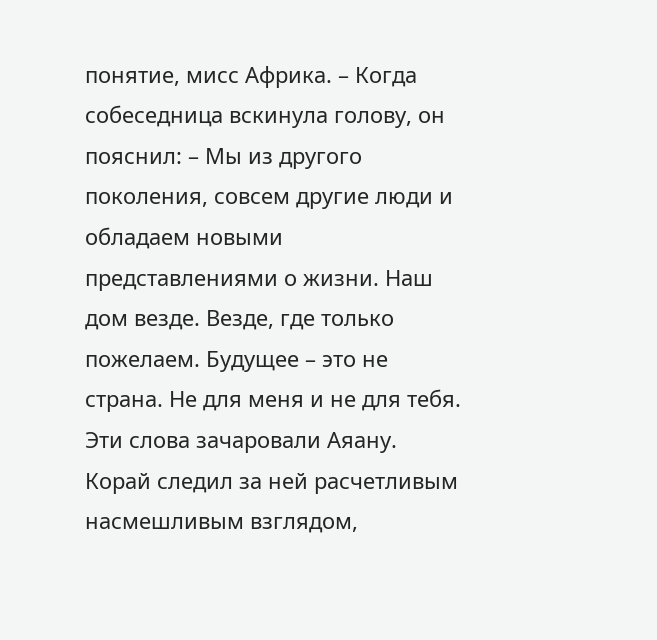понятие, мисс Африка. – Когда собеседница вскинула голову, он пояснил: – Мы из другого поколения, совсем другие люди и обладаем новыми представлениями о жизни. Наш дом везде. Везде, где только пожелаем. Будущее – это не страна. Не для меня и не для тебя.
Эти слова зачаровали Аяану. Корай следил за ней расчетливым насмешливым взглядом,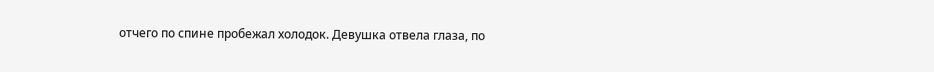отчего по спине пробежал холодок. Девушка отвела глаза, по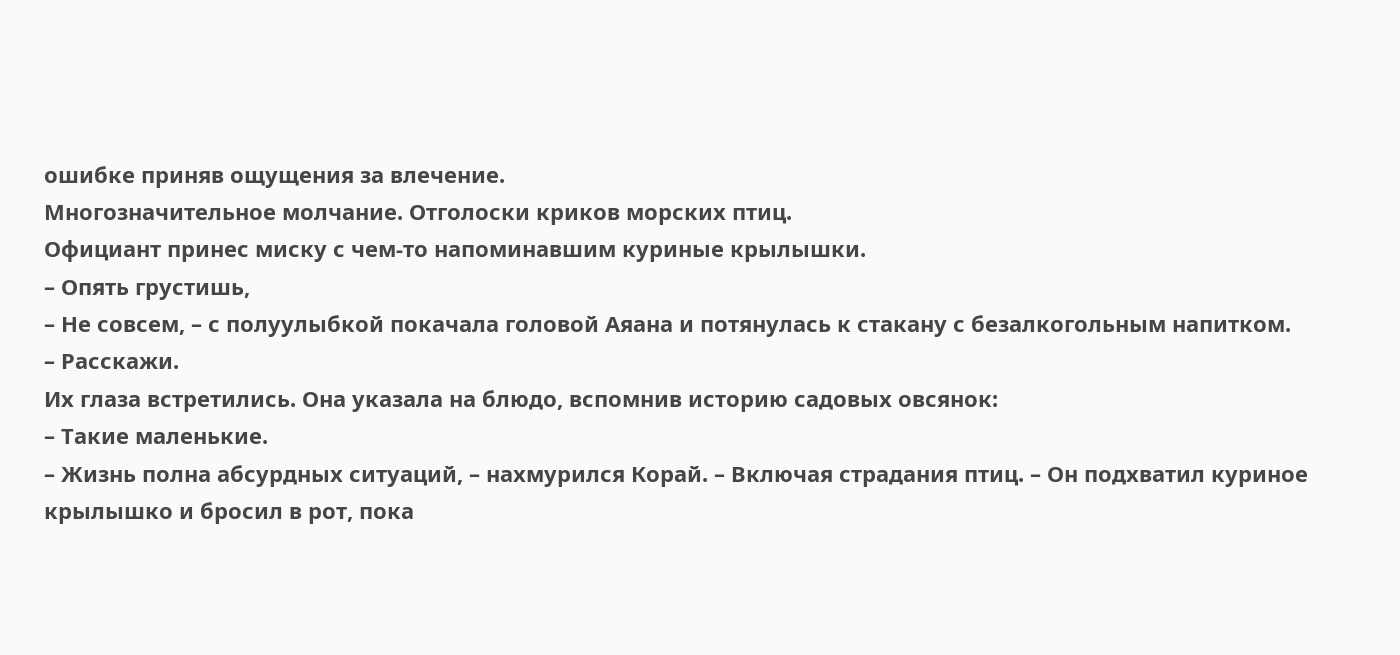ошибке приняв ощущения за влечение.
Многозначительное молчание. Отголоски криков морских птиц.
Официант принес миску с чем-то напоминавшим куриные крылышки.
– Опять грустишь,
– Не совсем, – с полуулыбкой покачала головой Аяана и потянулась к стакану с безалкогольным напитком.
– Расскажи.
Их глаза встретились. Она указала на блюдо, вспомнив историю садовых овсянок:
– Такие маленькие.
– Жизнь полна абсурдных ситуаций, – нахмурился Корай. – Включая страдания птиц. – Он подхватил куриное крылышко и бросил в рот, пока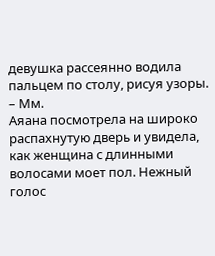девушка рассеянно водила пальцем по столу, рисуя узоры. – Мм.
Аяана посмотрела на широко распахнутую дверь и увидела, как женщина с длинными волосами моет пол. Нежный голос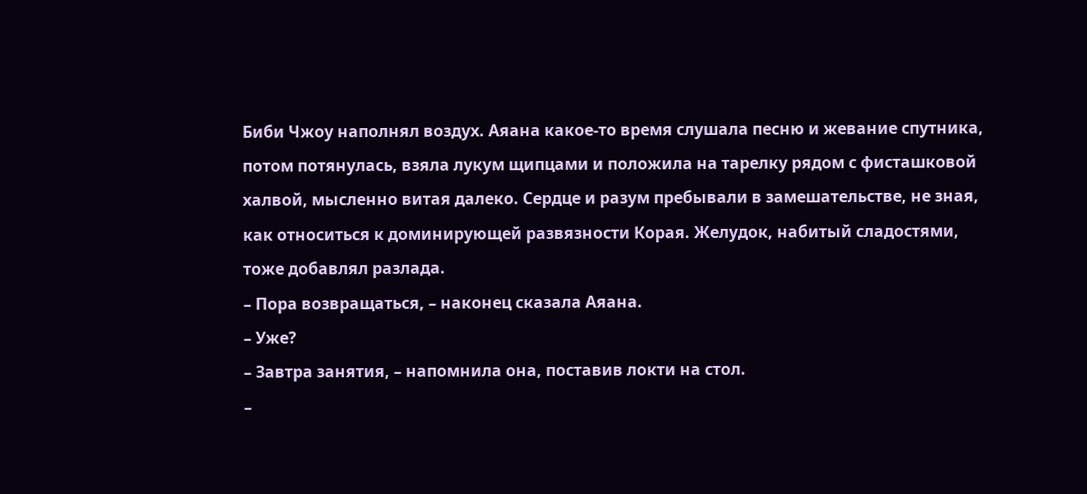Биби Чжоу наполнял воздух. Аяана какое-то время слушала песню и жевание спутника, потом потянулась, взяла лукум щипцами и положила на тарелку рядом с фисташковой халвой, мысленно витая далеко. Сердце и разум пребывали в замешательстве, не зная, как относиться к доминирующей развязности Корая. Желудок, набитый сладостями, тоже добавлял разлада.
– Пора возвращаться, – наконец сказала Аяана.
– Уже?
– Завтра занятия, – напомнила она, поставив локти на стол.
–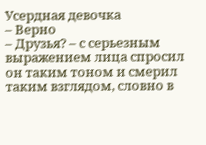Усердная девочка
– Верно
– Друзья? – с серьезным выражением лица спросил он таким тоном и смерил таким взглядом, словно в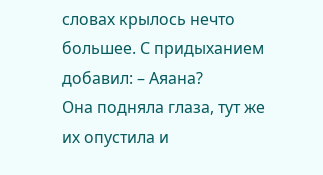словах крылось нечто большее. С придыханием добавил: – Аяана?
Она подняла глаза, тут же их опустила и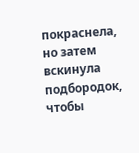покраснела, но затем вскинула подбородок, чтобы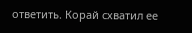ответить. Корай схватил ее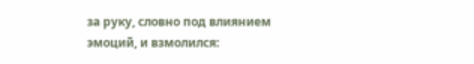за руку, словно под влиянием эмоций, и взмолился: